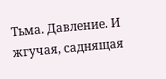Тьма. Давление. И жгучая, саднящая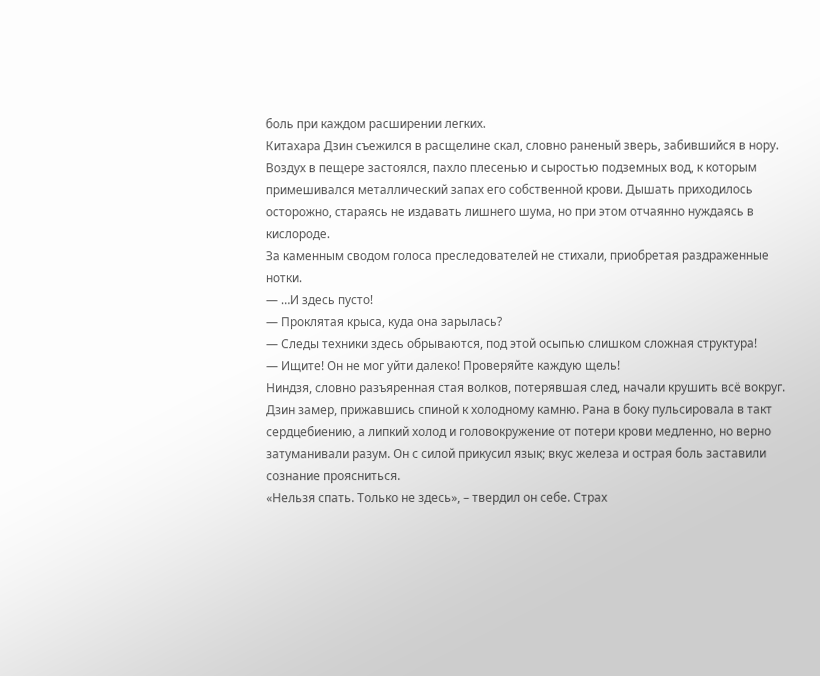боль при каждом расширении легких.
Китахара Дзин съежился в расщелине скал, словно раненый зверь, забившийся в нору. Воздух в пещере застоялся, пахло плесенью и сыростью подземных вод, к которым примешивался металлический запах его собственной крови. Дышать приходилось осторожно, стараясь не издавать лишнего шума, но при этом отчаянно нуждаясь в кислороде.
За каменным сводом голоса преследователей не стихали, приобретая раздраженные нотки.
— …И здесь пусто!
— Проклятая крыса, куда она зарылась?
— Следы техники здесь обрываются, под этой осыпью слишком сложная структура!
— Ищите! Он не мог уйти далеко! Проверяйте каждую щель!
Ниндзя, словно разъяренная стая волков, потерявшая след, начали крушить всё вокруг.
Дзин замер, прижавшись спиной к холодному камню. Рана в боку пульсировала в такт сердцебиению, а липкий холод и головокружение от потери крови медленно, но верно затуманивали разум. Он с силой прикусил язык; вкус железа и острая боль заставили сознание проясниться.
«Нельзя спать. Только не здесь», – твердил он себе. Страх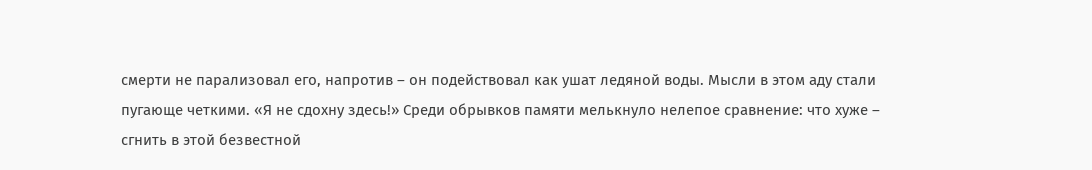смерти не парализовал его, напротив – он подействовал как ушат ледяной воды. Мысли в этом аду стали пугающе четкими. «Я не сдохну здесь!» Среди обрывков памяти мелькнуло нелепое сравнение: что хуже – сгнить в этой безвестной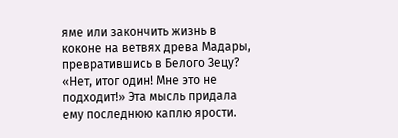яме или закончить жизнь в коконе на ветвях древа Мадары, превратившись в Белого Зецу? «Нет, итог один! Мне это не подходит!» Эта мысль придала ему последнюю каплю ярости.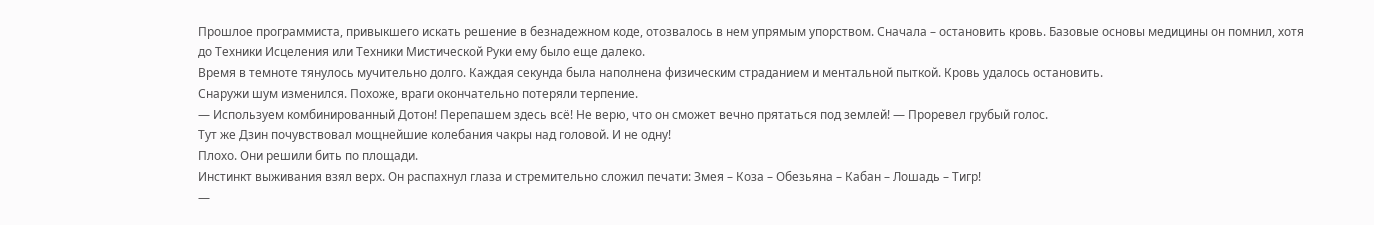Прошлое программиста, привыкшего искать решение в безнадежном коде, отозвалось в нем упрямым упорством. Сначала – остановить кровь. Базовые основы медицины он помнил, хотя до Техники Исцеления или Техники Мистической Руки ему было еще далеко.
Время в темноте тянулось мучительно долго. Каждая секунда была наполнена физическим страданием и ментальной пыткой. Кровь удалось остановить.
Снаружи шум изменился. Похоже, враги окончательно потеряли терпение.
— Используем комбинированный Дотон! Перепашем здесь всё! Не верю, что он сможет вечно прятаться под землей! — Проревел грубый голос.
Тут же Дзин почувствовал мощнейшие колебания чакры над головой. И не одну!
Плохо. Они решили бить по площади.
Инстинкт выживания взял верх. Он распахнул глаза и стремительно сложил печати: Змея – Коза – Обезьяна – Кабан – Лошадь – Тигр!
—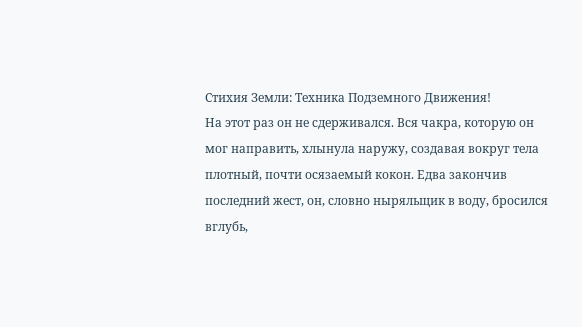Стихия Земли: Техника Подземного Движения!
На этот раз он не сдерживался. Вся чакра, которую он мог направить, хлынула наружу, создавая вокруг тела плотный, почти осязаемый кокон. Едва закончив последний жест, он, словно ныряльщик в воду, бросился вглубь,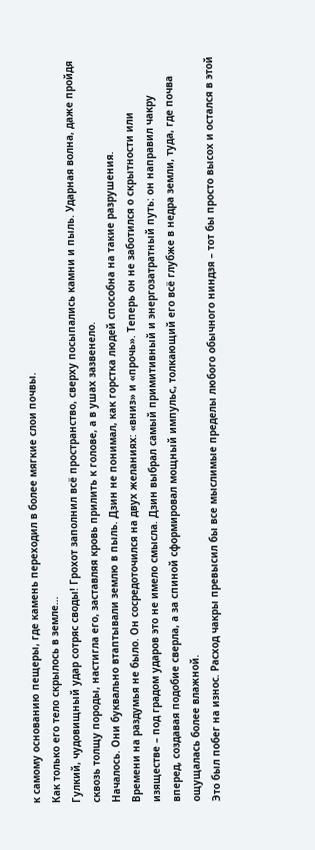к самому основанию пещеры, где камень переходил в более мягкие слои почвы.
Как только его тело скрылось в земле…
Гулкий, чудовищный удар сотряс своды! Грохот заполнил всё пространство, сверху посыпались камни и пыль. Ударная волна, даже пройдя сквозь толщу породы, настигла его, заставляя кровь прилить к голове, а в ушах зазвенело.
Началось. Они буквально втаптывали землю в пыль. Дзин не понимал, как горстка людей способна на такие разрушения.
Времени на раздумья не было. Он сосредоточился на двух желаниях: «вниз» и «прочь». Теперь он не заботился о скрытности или изяществе – под градом ударов это не имело смысла. Дзин выбрал самый примитивный и энергозатратный путь: он направил чакру вперед, создавая подобие сверла, а за спиной сформировал мощный импульс, толкающий его всё глубже в недра земли, туда, где почва ощущалась более влажной.
Это был побег на износ. Расход чакры превысил бы все мыслимые пределы любого обычного ниндзя – тот бы просто высох и остался в этой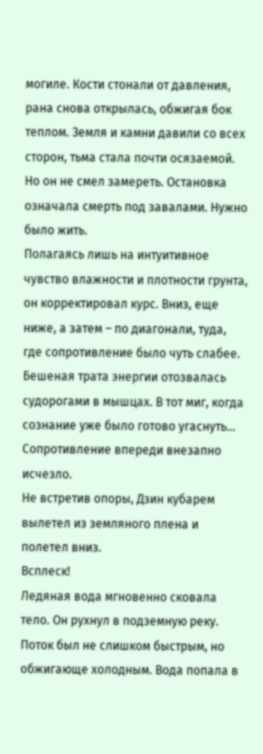могиле. Кости стонали от давления, рана снова открылась, обжигая бок теплом. Земля и камни давили со всех сторон, тьма стала почти осязаемой.
Но он не смел замереть. Остановка означала смерть под завалами. Нужно было жить.
Полагаясь лишь на интуитивное чувство влажности и плотности грунта, он корректировал курс. Вниз, еще ниже, а затем – по диагонали, туда, где сопротивление было чуть слабее.
Бешеная трата энергии отозвалась судорогами в мышцах. В тот миг, когда сознание уже было готово угаснуть…
Сопротивление впереди внезапно исчезло.
Не встретив опоры, Дзин кубарем вылетел из земляного плена и полетел вниз.
Всплеск!
Ледяная вода мгновенно сковала тело. Он рухнул в подземную реку. Поток был не слишком быстрым, но обжигающе холодным. Вода попала в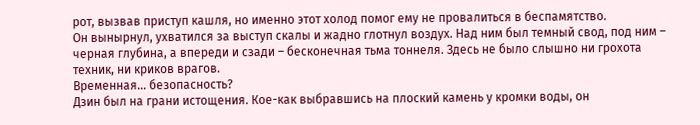рот, вызвав приступ кашля, но именно этот холод помог ему не провалиться в беспамятство.
Он вынырнул, ухватился за выступ скалы и жадно глотнул воздух. Над ним был темный свод, под ним – черная глубина, а впереди и сзади – бесконечная тьма тоннеля. Здесь не было слышно ни грохота техник, ни криков врагов.
Временная… безопасность?
Дзин был на грани истощения. Кое-как выбравшись на плоский камень у кромки воды, он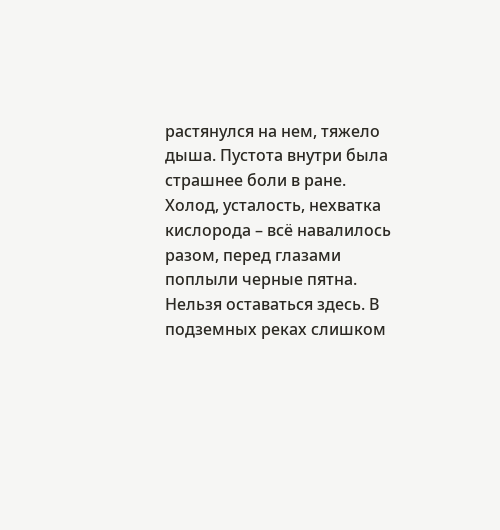растянулся на нем, тяжело дыша. Пустота внутри была страшнее боли в ране. Холод, усталость, нехватка кислорода – всё навалилось разом, перед глазами поплыли черные пятна.
Нельзя оставаться здесь. В подземных реках слишком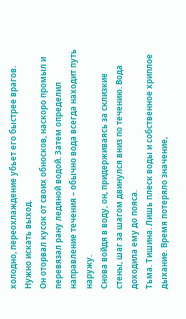холодно, переохлаждение убьет его быстрее врагов. Нужно искать выход.
Он оторвал кусок от своих обносков, наскоро промыл и перевязал рану ледяной водой. Затем определил направление течения – обычно вода всегда находит путь наружу.
Снова войдя в воду, он, придерживаясь за склизкие стены, шаг за шагом двинулся вниз по течению. Вода доходила ему до пояса.
Тьма. Тишина. Лишь плеск воды и собственное хриплое дыхание. Время потеряло значение,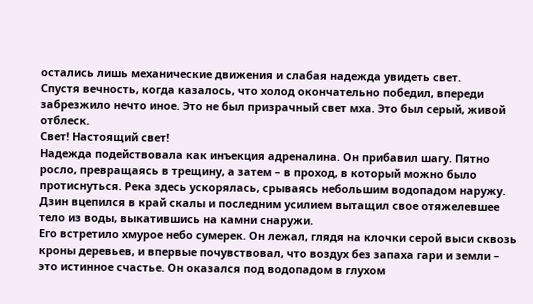остались лишь механические движения и слабая надежда увидеть свет.
Спустя вечность, когда казалось, что холод окончательно победил, впереди забрезжило нечто иное. Это не был призрачный свет мха. Это был серый, живой отблеск.
Свет! Настоящий свет!
Надежда подействовала как инъекция адреналина. Он прибавил шагу. Пятно росло, превращаясь в трещину, а затем – в проход, в который можно было протиснуться. Река здесь ускорялась, срываясь небольшим водопадом наружу.
Дзин вцепился в край скалы и последним усилием вытащил свое отяжелевшее тело из воды, выкатившись на камни снаружи.
Его встретило хмурое небо сумерек. Он лежал, глядя на клочки серой выси сквозь кроны деревьев, и впервые почувствовал, что воздух без запаха гари и земли – это истинное счастье. Он оказался под водопадом в глухом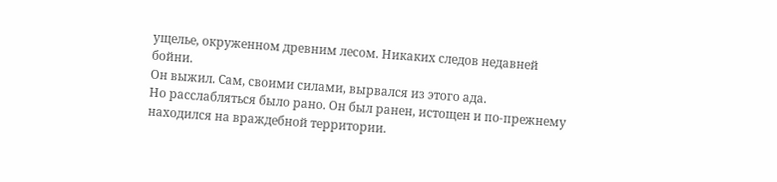ущелье, окруженном древним лесом. Никаких следов недавней бойни.
Он выжил. Сам, своими силами, вырвался из этого ада.
Но расслабляться было рано. Он был ранен, истощен и по-прежнему находился на враждебной территории.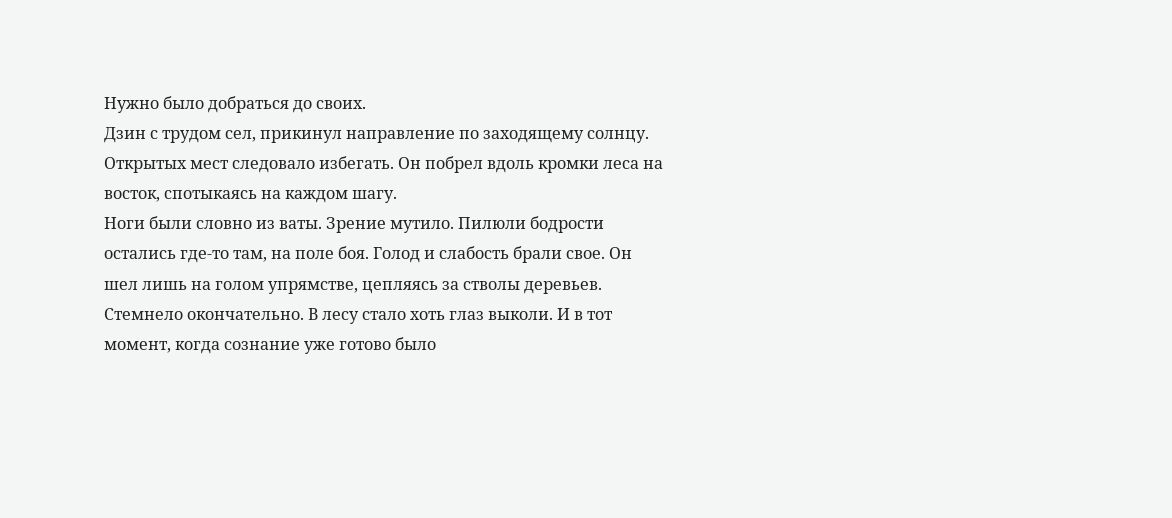Нужно было добраться до своих.
Дзин с трудом сел, прикинул направление по заходящему солнцу. Открытых мест следовало избегать. Он побрел вдоль кромки леса на восток, спотыкаясь на каждом шагу.
Ноги были словно из ваты. Зрение мутило. Пилюли бодрости остались где-то там, на поле боя. Голод и слабость брали свое. Он шел лишь на голом упрямстве, цепляясь за стволы деревьев.
Стемнело окончательно. В лесу стало хоть глаз выколи. И в тот момент, когда сознание уже готово было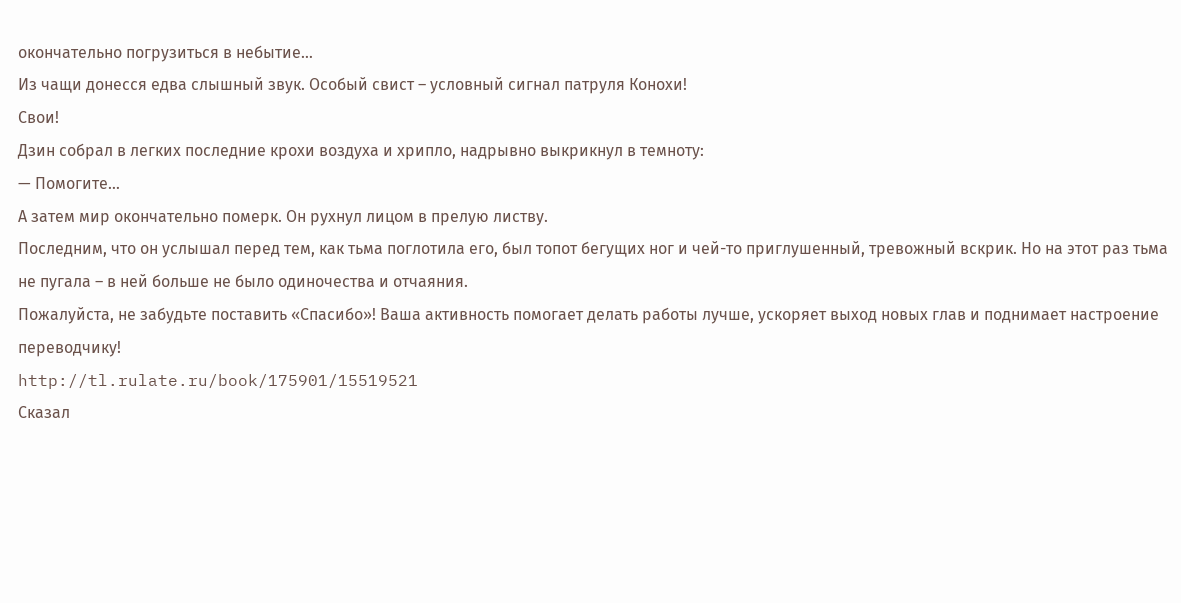окончательно погрузиться в небытие…
Из чащи донесся едва слышный звук. Особый свист – условный сигнал патруля Конохи!
Свои!
Дзин собрал в легких последние крохи воздуха и хрипло, надрывно выкрикнул в темноту:
— Помогите…
А затем мир окончательно померк. Он рухнул лицом в прелую листву.
Последним, что он услышал перед тем, как тьма поглотила его, был топот бегущих ног и чей-то приглушенный, тревожный вскрик. Но на этот раз тьма не пугала – в ней больше не было одиночества и отчаяния.
Пожалуйста, не забудьте поставить «Спасибо»! Ваша активность помогает делать работы лучше, ускоряет выход новых глав и поднимает настроение переводчику!
http://tl.rulate.ru/book/175901/15519521
Сказал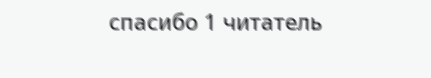спасибо 1 читатель